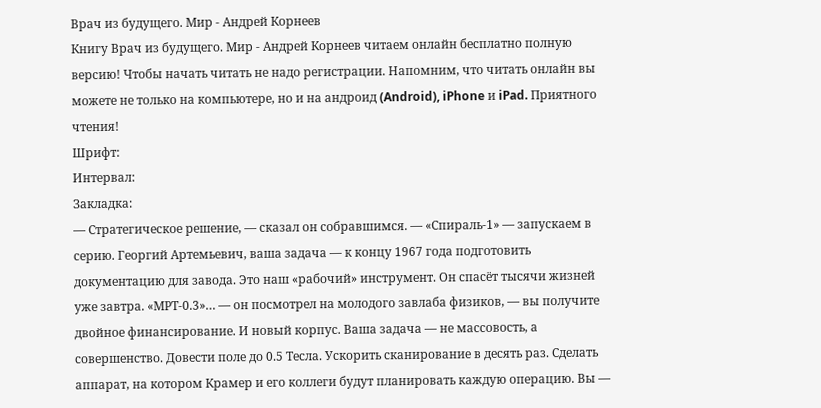Врач из будущего. Мир - Андрей Корнеев
Книгу Врач из будущего. Мир - Андрей Корнеев читаем онлайн бесплатно полную версию! Чтобы начать читать не надо регистрации. Напомним, что читать онлайн вы можете не только на компьютере, но и на андроид (Android), iPhone и iPad. Приятного чтения!
Шрифт:
Интервал:
Закладка:
— Стратегическое решение, — сказал он собравшимся. — «Спираль-1» — запускаем в серию. Георгий Артемьевич, ваша задача — к концу 1967 года подготовить документацию для завода. Это наш «рабочий» инструмент. Он спасёт тысячи жизней уже завтра. «МРТ-0.3»… — он посмотрел на молодого завлаба физиков, — вы получите двойное финансирование. И новый корпус. Ваша задача — не массовость, а совершенство. Довести поле до 0.5 Тесла. Ускорить сканирование в десять раз. Сделать аппарат, на котором Крамер и его коллеги будут планировать каждую операцию. Вы —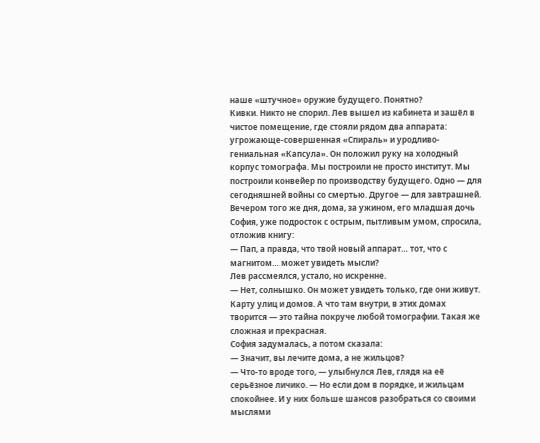наше «штучное» оружие будущего. Понятно?
Кивки. Никто не спорил. Лев вышел из кабинета и зашёл в чистое помещение, где стояли рядом два аппарата: угрожающе-совершенная «Спираль» и уродливо-гениальная «Капсула». Он положил руку на холодный корпус томографа. Мы построили не просто институт. Мы построили конвейер по производству будущего. Одно — для сегодняшней войны со смертью. Другое — для завтрашней.
Вечером того же дня, дома, за ужином, его младшая дочь София, уже подросток с острым, пытливым умом, спросила, отложив книгу:
— Пап, а правда, что твой новый аппарат… тот, что с магнитом… может увидеть мысли?
Лев рассмеялся, устало, но искренне.
— Нет, солнышко. Он может увидеть только, где они живут. Карту улиц и домов. А что там внутри, в этих домах творится — это тайна покруче любой томографии. Такая же сложная и прекрасная.
София задумалась, а потом сказала:
— Значит, вы лечите дома, а не жильцов?
— Что-то вроде того, — улыбнулся Лев, глядя на её серьёзное личико. — Но если дом в порядке, и жильцам спокойнее. И у них больше шансов разобраться со своими мыслями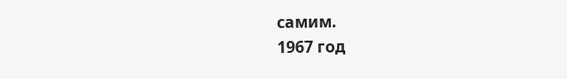самим.
1967 год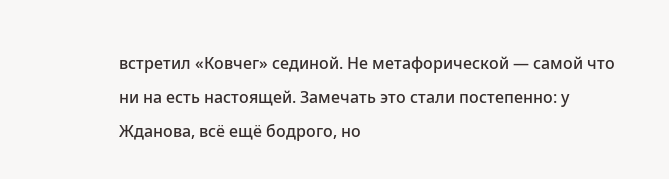встретил «Ковчег» сединой. Не метафорической — самой что ни на есть настоящей. Замечать это стали постепенно: у Жданова, всё ещё бодрого, но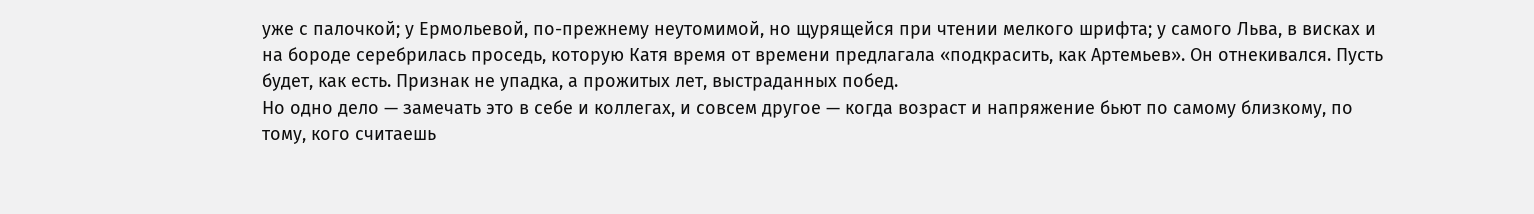уже с палочкой; у Ермольевой, по-прежнему неутомимой, но щурящейся при чтении мелкого шрифта; у самого Льва, в висках и на бороде серебрилась проседь, которую Катя время от времени предлагала «подкрасить, как Артемьев». Он отнекивался. Пусть будет, как есть. Признак не упадка, а прожитых лет, выстраданных побед.
Но одно дело — замечать это в себе и коллегах, и совсем другое — когда возраст и напряжение бьют по самому близкому, по тому, кого считаешь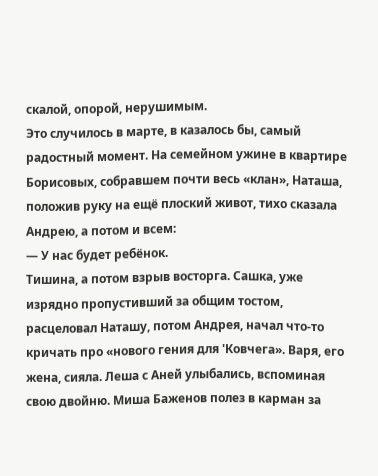скалой, опорой, нерушимым.
Это случилось в марте, в казалось бы, самый радостный момент. На семейном ужине в квартире Борисовых, собравшем почти весь «клан», Наташа, положив руку на ещё плоский живот, тихо сказала Андрею, а потом и всем:
— У нас будет ребёнок.
Тишина, а потом взрыв восторга. Сашка, уже изрядно пропустивший за общим тостом, расцеловал Наташу, потом Андрея, начал что-то кричать про «нового гения для 'Ковчега». Варя, его жена, сияла. Леша с Аней улыбались, вспоминая свою двойню. Миша Баженов полез в карман за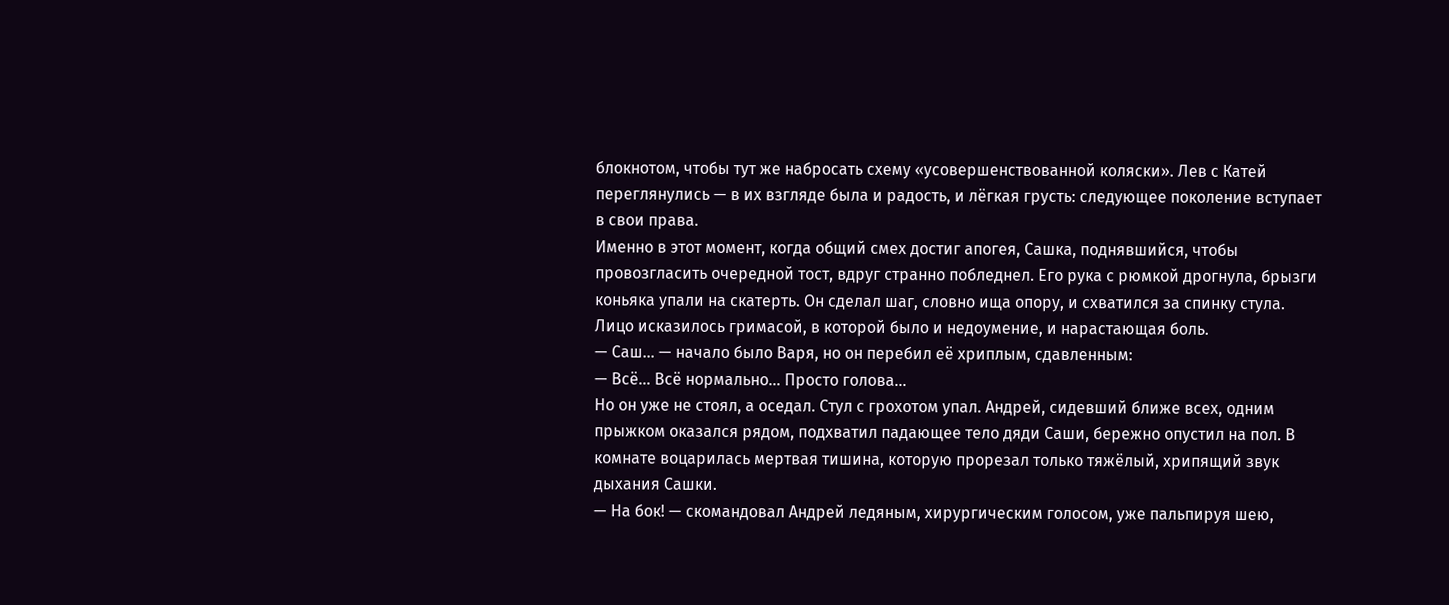блокнотом, чтобы тут же набросать схему «усовершенствованной коляски». Лев с Катей переглянулись — в их взгляде была и радость, и лёгкая грусть: следующее поколение вступает в свои права.
Именно в этот момент, когда общий смех достиг апогея, Сашка, поднявшийся, чтобы провозгласить очередной тост, вдруг странно побледнел. Его рука с рюмкой дрогнула, брызги коньяка упали на скатерть. Он сделал шаг, словно ища опору, и схватился за спинку стула. Лицо исказилось гримасой, в которой было и недоумение, и нарастающая боль.
— Саш… — начало было Варя, но он перебил её хриплым, сдавленным:
— Всё… Всё нормально… Просто голова…
Но он уже не стоял, а оседал. Стул с грохотом упал. Андрей, сидевший ближе всех, одним прыжком оказался рядом, подхватил падающее тело дяди Саши, бережно опустил на пол. В комнате воцарилась мертвая тишина, которую прорезал только тяжёлый, хрипящий звук дыхания Сашки.
— На бок! — скомандовал Андрей ледяным, хирургическим голосом, уже пальпируя шею,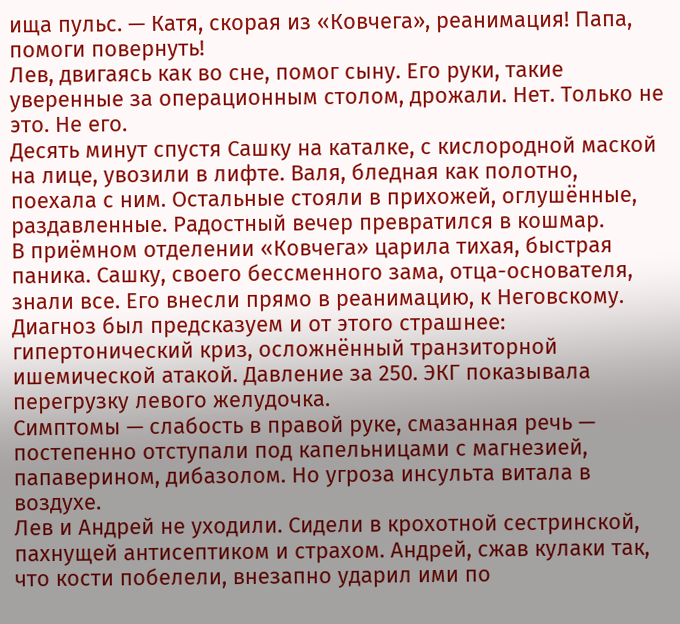ища пульс. — Катя, скорая из «Ковчега», реанимация! Папа, помоги повернуть!
Лев, двигаясь как во сне, помог сыну. Его руки, такие уверенные за операционным столом, дрожали. Нет. Только не это. Не его.
Десять минут спустя Сашку на каталке, с кислородной маской на лице, увозили в лифте. Валя, бледная как полотно, поехала с ним. Остальные стояли в прихожей, оглушённые, раздавленные. Радостный вечер превратился в кошмар.
В приёмном отделении «Ковчега» царила тихая, быстрая паника. Сашку, своего бессменного зама, отца-основателя, знали все. Его внесли прямо в реанимацию, к Неговскому. Диагноз был предсказуем и от этого страшнее: гипертонический криз, осложнённый транзиторной ишемической атакой. Давление за 250. ЭКГ показывала перегрузку левого желудочка.
Симптомы — слабость в правой руке, смазанная речь — постепенно отступали под капельницами с магнезией, папаверином, дибазолом. Но угроза инсульта витала в воздухе.
Лев и Андрей не уходили. Сидели в крохотной сестринской, пахнущей антисептиком и страхом. Андрей, сжав кулаки так, что кости побелели, внезапно ударил ими по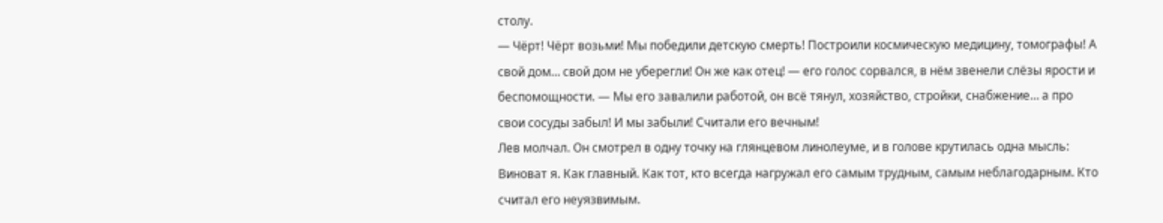столу.
— Чёрт! Чёрт возьми! Мы победили детскую смерть! Построили космическую медицину, томографы! А свой дом… свой дом не уберегли! Он же как отец! — его голос сорвался, в нём звенели слёзы ярости и беспомощности. — Мы его завалили работой, он всё тянул, хозяйство, стройки, снабжение… а про свои сосуды забыл! И мы забыли! Считали его вечным!
Лев молчал. Он смотрел в одну точку на глянцевом линолеуме, и в голове крутилась одна мысль: Виноват я. Как главный. Как тот, кто всегда нагружал его самым трудным, самым неблагодарным. Кто считал его неуязвимым.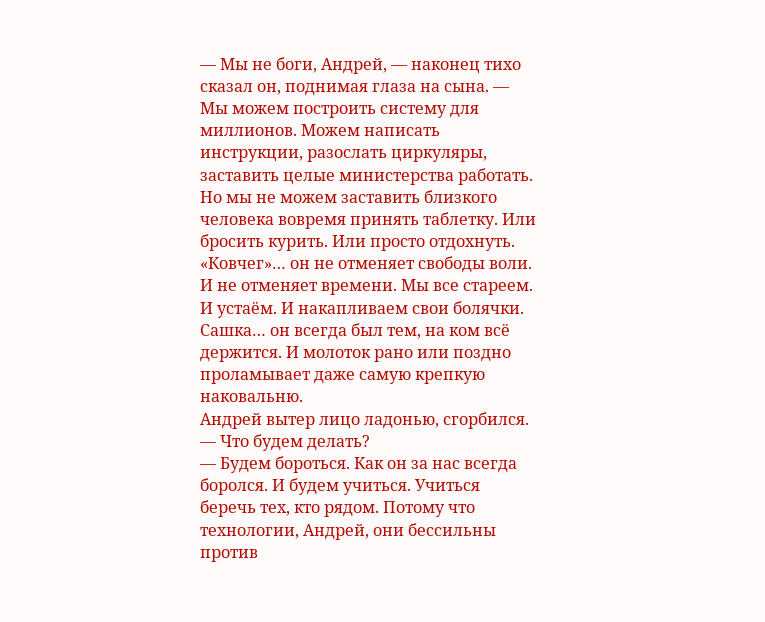— Мы не боги, Андрей, — наконец тихо сказал он, поднимая глаза на сына. — Мы можем построить систему для миллионов. Можем написать инструкции, разослать циркуляры, заставить целые министерства работать. Но мы не можем заставить близкого человека вовремя принять таблетку. Или бросить курить. Или просто отдохнуть. «Ковчег»… он не отменяет свободы воли. И не отменяет времени. Мы все стареем. И устаём. И накапливаем свои болячки. Сашка… он всегда был тем, на ком всё держится. И молоток рано или поздно проламывает даже самую крепкую наковальню.
Андрей вытер лицо ладонью, сгорбился.
— Что будем делать?
— Будем бороться. Как он за нас всегда боролся. И будем учиться. Учиться беречь тех, кто рядом. Потому что технологии, Андрей, они бессильны против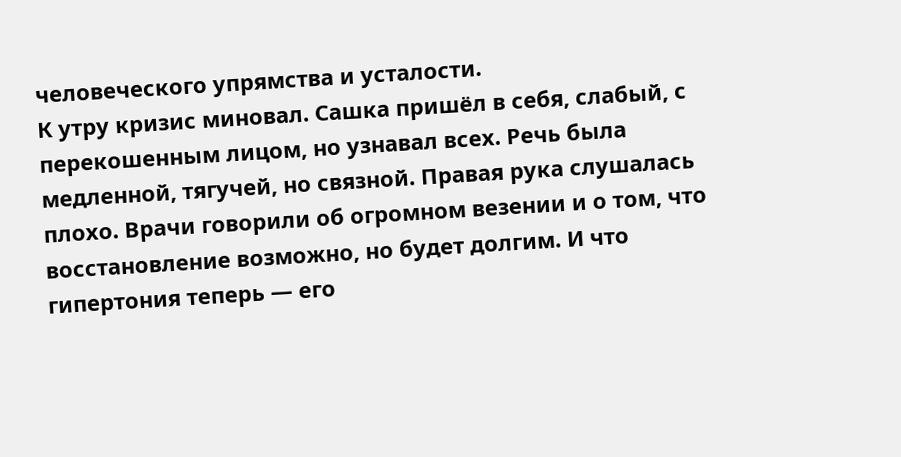человеческого упрямства и усталости.
К утру кризис миновал. Сашка пришёл в себя, слабый, с перекошенным лицом, но узнавал всех. Речь была медленной, тягучей, но связной. Правая рука слушалась плохо. Врачи говорили об огромном везении и о том, что восстановление возможно, но будет долгим. И что гипертония теперь — его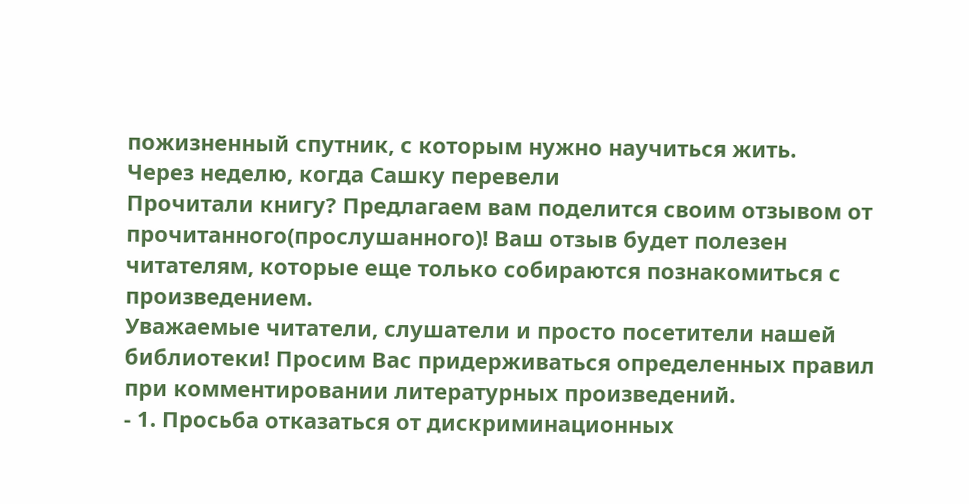пожизненный спутник, с которым нужно научиться жить.
Через неделю, когда Сашку перевели
Прочитали книгу? Предлагаем вам поделится своим отзывом от прочитанного(прослушанного)! Ваш отзыв будет полезен читателям, которые еще только собираются познакомиться с произведением.
Уважаемые читатели, слушатели и просто посетители нашей библиотеки! Просим Вас придерживаться определенных правил при комментировании литературных произведений.
- 1. Просьба отказаться от дискриминационных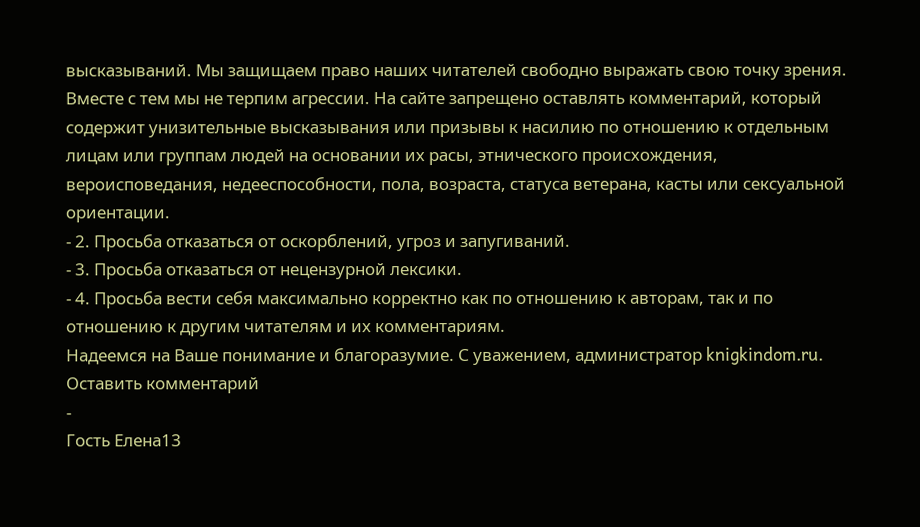высказываний. Мы защищаем право наших читателей свободно выражать свою точку зрения. Вместе с тем мы не терпим агрессии. На сайте запрещено оставлять комментарий, который содержит унизительные высказывания или призывы к насилию по отношению к отдельным лицам или группам людей на основании их расы, этнического происхождения, вероисповедания, недееспособности, пола, возраста, статуса ветерана, касты или сексуальной ориентации.
- 2. Просьба отказаться от оскорблений, угроз и запугиваний.
- 3. Просьба отказаться от нецензурной лексики.
- 4. Просьба вести себя максимально корректно как по отношению к авторам, так и по отношению к другим читателям и их комментариям.
Надеемся на Ваше понимание и благоразумие. С уважением, администратор knigkindom.ru.
Оставить комментарий
-
Гость Елена13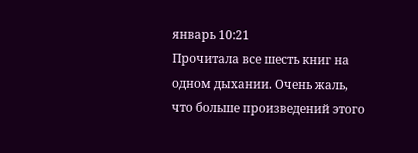январь 10:21
Прочитала все шесть книг на одном дыхании. Очень жаль, что больше произведений этого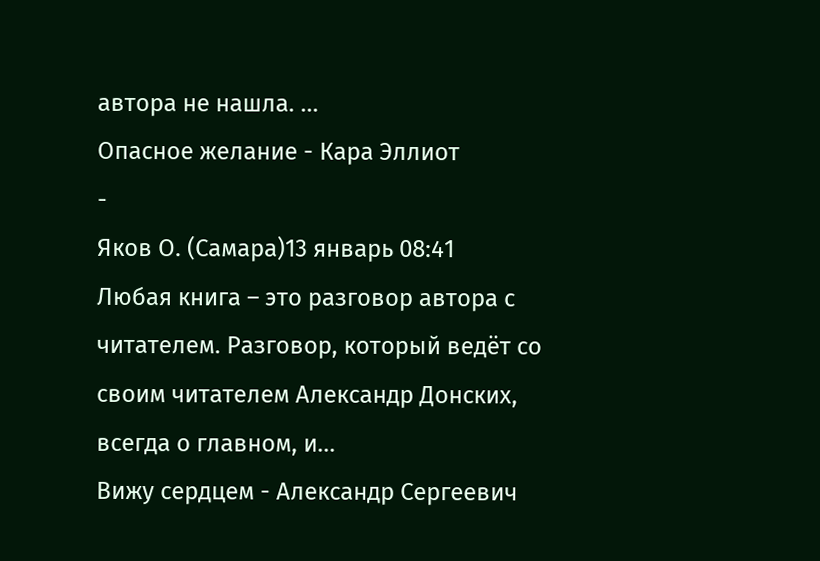автора не нашла. ...
Опасное желание - Кара Эллиот
-
Яков О. (Самара)13 январь 08:41
Любая книга – это разговор автора с читателем. Разговор, который ведёт со своим читателем Александр Донских, всегда о главном, и...
Вижу сердцем - Александр Сергеевич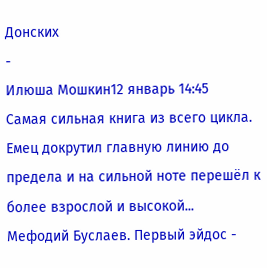Донских
-
Илюша Мошкин12 январь 14:45
Самая сильная книга из всего цикла. Емец докрутил главную линию до предела и на сильной ноте перешёл к более взрослой и высокой...
Мефодий Буслаев. Первый эйдос -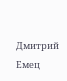Дмитрий Емец